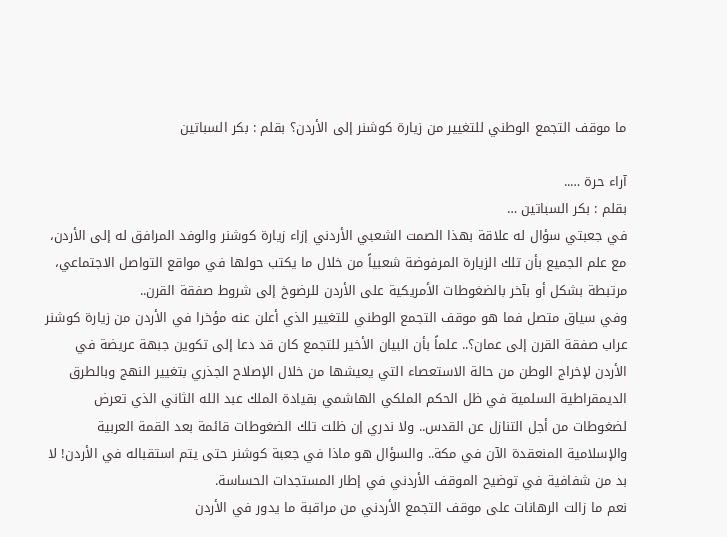ما موقف التجمع الوطني للتغيير من زيارة كوشنر إلى الأردن؟ بقلم : بكر السباتين

آراء حرة …..
بقلم : بكر السباتين …
في جعبتي سؤال له علاقة بهذا الصمت الشعبي الأردني إزاء زيارة كوشنر والوفد المرافق له إلى الأردن، مع علم الجميع بأن تلك الزيارة المرفوضة شعبياً من خلال ما يكتب حولها في مواقع التواصل الاجتماعي، مرتبطة بشكل أو بآخر بالضغوطات الأمريكية على الأردن للرضوخ إلى شروط صفقة القرن..
وفي سياق متصل فما هو موقف التجمع الوطني للتغيير الذي أعلن عنه مؤخرا في الأردن من زيارة كوشنر عراب صفقة القرن إلى عمان؟.. علماً بأن البيان الأخير للتجمع كان قد دعا إلى تكوين جبهة عريضة في الأردن لإخراج الوطن من حالة الاستعصاء التي يعيشها من خلال الإصلاح الجذري بتغيير النهج وبالطرق الديمقراطية السلمية في ظل الحكم الملكي الهاشمي بقيادة الملك عبد الله الثاني الذي تعرض لضغوطات من أجل التنازل عن القدس.. ولا ندري إن ظلت تلك الضغوطات قائمة بعد القمة العربية والإسلامية المنعقدة الآن في مكة.. والسؤال هو ماذا في جعبة كوشنر حتى يتم استقباله في الأردن! لا بد من شفافية في توضيح الموقف الأردني في إطار المستجدات الحساسة.
نعم ما زالت الرهانات على موقف التجمع الأردني من مراقبة ما يدور في الأردن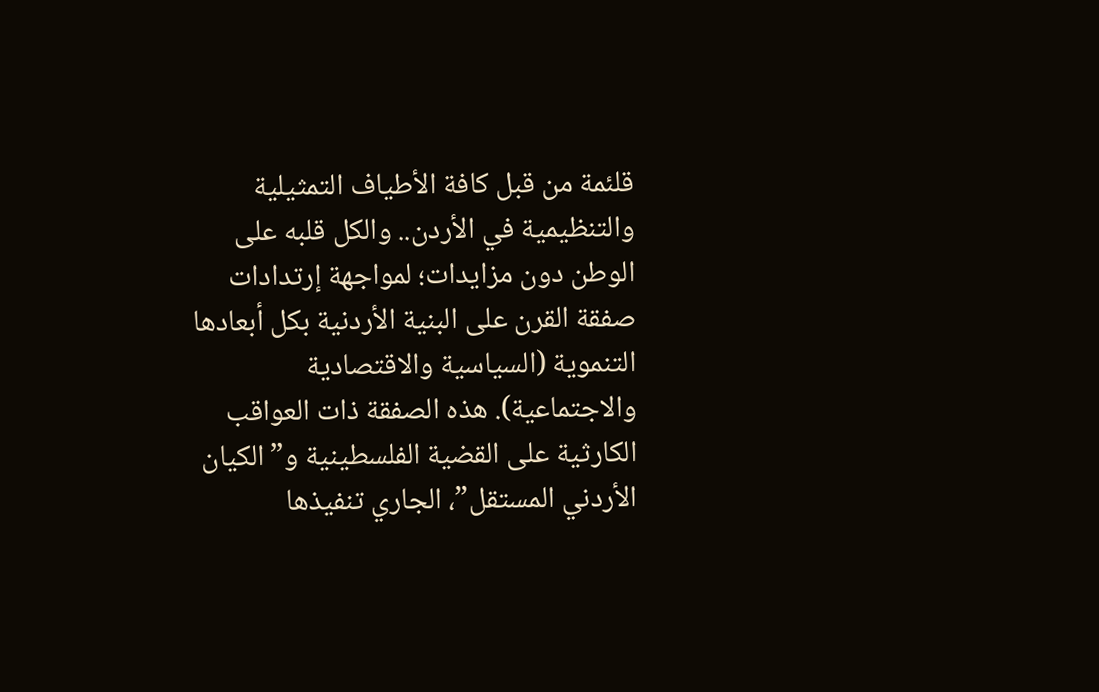قلئمة من قبل كافة الأطياف التمثيلية والتنظيمية في الأردن.. والكل قلبه على الوطن دون مزايدات؛ لمواجهة إرتدادات صفقة القرن على البنية الأردنية بكل أبعادها التنموية (السياسية والاقتصادية والاجتماعية). هذه الصفقة ذات العواقب الكارثية على القضية الفلسطينية و”الكيان الأردني المستقل”، الجاري تنفيذها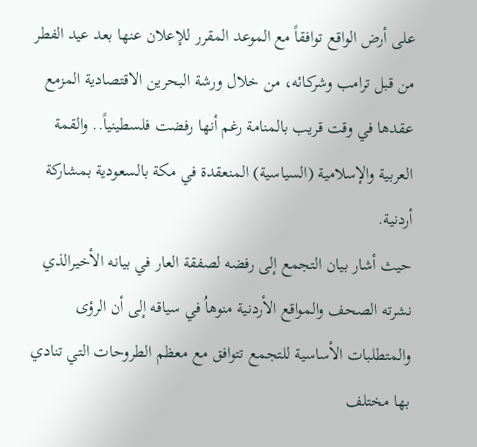على أرض الواقع توافقاً مع الموعد المقرر للإعلان عنها بعد عيد الفطر من قبل ترامب وشركائه، من خلال ورشة البحرين الاقتصادية المزمع عقدها في وقت قريب بالمنامة رغم أنها رفضت فلسطينياً.. والقمة العربية والإسلامية (السياسية) المنعقدة في مكة بالسعودية بمشاركة أردنية.
حيث أشار بيان التجمع إلى رفضه لصفقة العار في بيانه الأخيرالذي نشرته الصحف والمواقع الأردنية منوهاُ في سياقه إلى أن الرؤى والمتطلبات الأساسية للتجمع تتوافق مع معظم الطروحات التي تنادي بها مختلف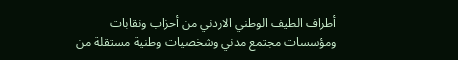أطراف الطيف الوطني الاردني من أحزاب ونقابات ومؤسسات مجتمع مدني وشخصيات وطنية مستقلة من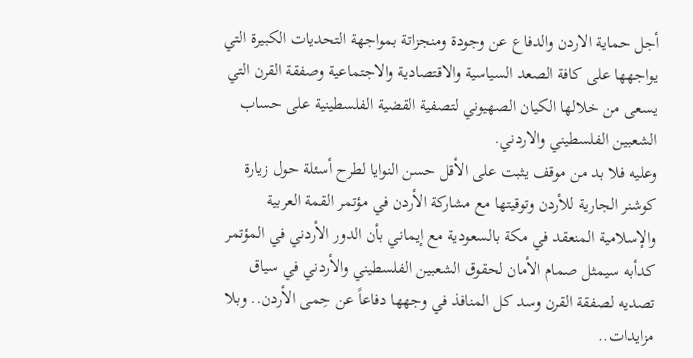أجل حماية الاردن والدفاع عن وجودة ومنجزاتة بمواجهة التحديات الكبيرة التي يواجهها على كافة الصعد السياسية والاقتصادية والاجتماعية وصفقة القرن التي يسعى من خلالها الكيان الصهيوني لتصفية القضية الفلسطينية على حساب الشعبين الفلسطيني والاردني.
وعليه فلا بد من موقف يثبت على الأقل حسن النوايا لطرح أسئلة حول زيارة كوشنر الجارية للأردن وتوقيتها مع مشاركة الأردن في مؤتمر القمة العربية والإسلامية المنعقد في مكة بالسعودية مع إيماني بأن الدور الأردني في المؤتمر كدأبه سيمثل صمام الأمان لحقوق الشعبين الفلسطيني والأردني في سياق تصديه لصفقة القرن وسد كل المنافذ في وجهها دفاعاً عن حِمى الأردن.. وبلا مزايدات..